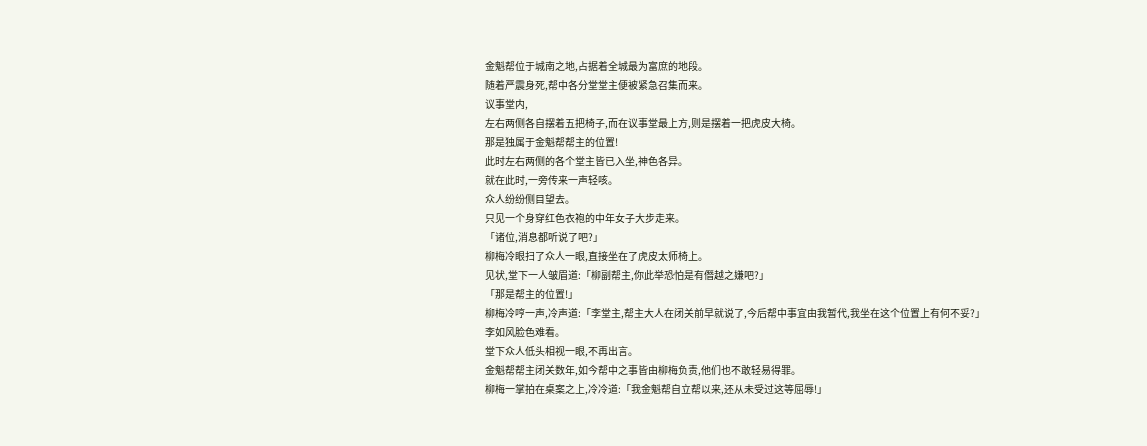金魁帮位于城南之地,占据着全城最为富庶的地段。
随着严震身死,帮中各分堂堂主便被紧急召集而来。
议事堂内,
左右两侧各自摆着五把椅子,而在议事堂最上方,则是摆着一把虎皮大椅。
那是独属于金魁帮帮主的位置!
此时左右两侧的各个堂主皆已入坐,神色各异。
就在此时,一旁传来一声轻咳。
众人纷纷侧目望去。
只见一个身穿红色衣袍的中年女子大步走来。
「诸位,消息都听说了吧?」
柳梅冷眼扫了众人一眼,直接坐在了虎皮太师椅上。
见状,堂下一人皱眉道:「柳副帮主,你此举恐怕是有僭越之嫌吧?」
「那是帮主的位置!」
柳梅冷哼一声,冷声道:「李堂主,帮主大人在闭关前早就说了,今后帮中事宜由我暂代,我坐在这个位置上有何不妥?」
李如风脸色难看。
堂下众人低头相视一眼,不再出言。
金魁帮帮主闭关数年,如今帮中之事皆由柳梅负责,他们也不敢轻易得罪。
柳梅一掌拍在桌案之上,冷冷道:「我金魁帮自立帮以来,还从未受过这等屈辱!」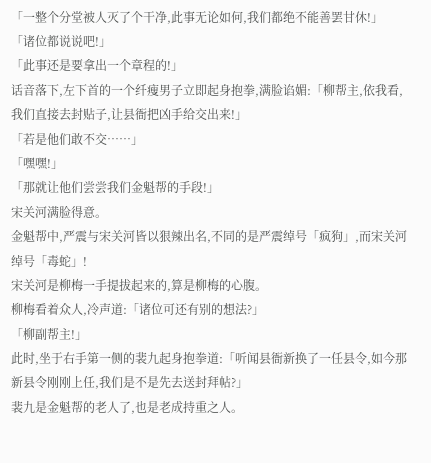「一整个分堂被人灭了个干净,此事无论如何,我们都绝不能善罢甘休!」
「诸位都说说吧!」
「此事还是要拿出一个章程的!」
话音落下,左下首的一个纤瘦男子立即起身抱拳,满脸谄媚:「柳帮主,依我看,我们直接去封贴子,让县衙把凶手给交出来!」
「若是他们敢不交……」
「嘿嘿!」
「那就让他们尝尝我们金魁帮的手段!」
宋关河满脸得意。
金魁帮中,严震与宋关河皆以狠辣出名,不同的是严震绰号「疯狗」,而宋关河绰号「毒蛇」!
宋关河是柳梅一手提拔起来的,算是柳梅的心腹。
柳梅看着众人,冷声道:「诸位可还有别的想法?」
「柳副帮主!」
此时,坐于右手第一侧的裴九起身抱拳道:「听闻县衙新换了一任县令,如今那新县令刚刚上任,我们是不是先去送封拜帖?」
裴九是金魁帮的老人了,也是老成持重之人。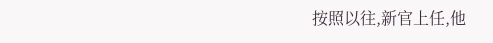按照以往,新官上任,他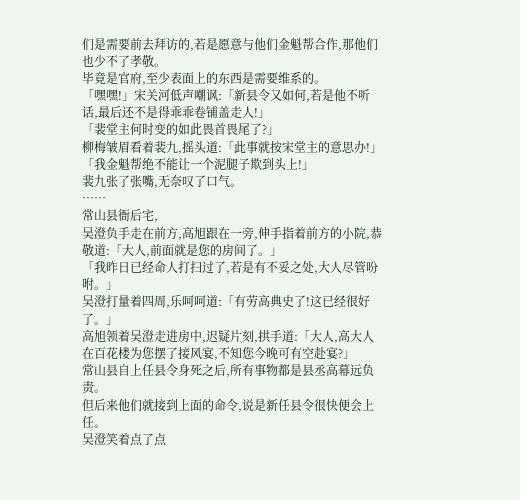们是需要前去拜访的,若是愿意与他们金魁帮合作,那他们也少不了孝敬。
毕竟是官府,至少表面上的东西是需要维系的。
「嘿嘿!」宋关河低声嘲讽:「新县令又如何,若是他不听话,最后还不是得乖乖卷铺盖走人!」
「裴堂主何时变的如此畏首畏尾了?」
柳梅皱眉看着裴九,摇头道:「此事就按宋堂主的意思办!」
「我金魁帮绝不能让一个泥腿子欺到头上!」
裴九张了张嘴,无奈叹了口气。
……
常山县衙后宅,
吴澄负手走在前方,高旭跟在一旁,伸手指着前方的小院,恭敬道:「大人,前面就是您的房间了。」
「我昨日已经命人打扫过了,若是有不妥之处,大人尽管吩咐。」
吴澄打量着四周,乐呵呵道:「有劳高典史了!这已经很好了。」
高旭领着吴澄走进房中,迟疑片刻,拱手道:「大人,高大人在百花楼为您摆了接风宴,不知您今晚可有空赴宴?」
常山县自上任县令身死之后,所有事物都是县丞高幕远负责。
但后来他们就接到上面的命令,说是新任县令很快便会上任。
吴澄笑着点了点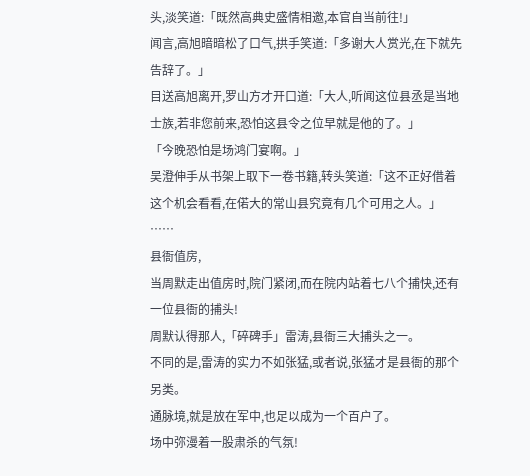头,淡笑道:「既然高典史盛情相邀,本官自当前往!」
闻言,高旭暗暗松了口气,拱手笑道:「多谢大人赏光,在下就先告辞了。」
目送高旭离开,罗山方才开口道:「大人,听闻这位县丞是当地士族,若非您前来,恐怕这县令之位早就是他的了。」
「今晚恐怕是场鸿门宴啊。」
吴澄伸手从书架上取下一卷书籍,转头笑道:「这不正好借着这个机会看看,在偌大的常山县究竟有几个可用之人。」
……
县衙值房,
当周默走出值房时,院门紧闭,而在院内站着七八个捕快,还有一位县衙的捕头!
周默认得那人,「碎碑手」雷涛,县衙三大捕头之一。
不同的是,雷涛的实力不如张猛,或者说,张猛才是县衙的那个另类。
通脉境,就是放在军中,也足以成为一个百户了。
场中弥漫着一股肃杀的气氛!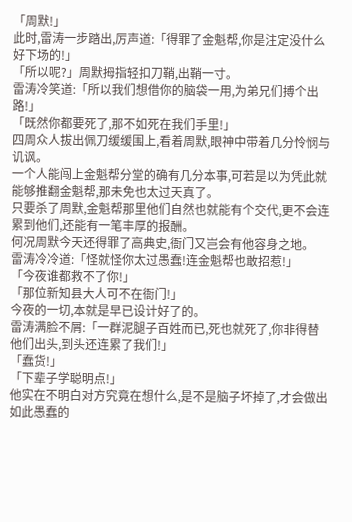「周默!」
此时,雷涛一步踏出,厉声道:「得罪了金魁帮,你是注定没什么好下场的!」
「所以呢?」周默拇指轻扣刀鞘,出鞘一寸。
雷涛冷笑道:「所以我们想借你的脑袋一用,为弟兄们搏个出路!」
「既然你都要死了,那不如死在我们手里!」
四周众人拔出佩刀缓缓围上,看着周默,眼神中带着几分怜悯与讥讽。
一个人能闯上金魁帮分堂的确有几分本事,可若是以为凭此就能够推翻金魁帮,那未免也太过天真了。
只要杀了周默,金魁帮那里他们自然也就能有个交代,更不会连累到他们,还能有一笔丰厚的报酬。
何况周默今天还得罪了高典史,衙门又岂会有他容身之地。
雷涛冷冷道:「怪就怪你太过愚蠢!连金魁帮也敢招惹!」
「今夜谁都救不了你!」
「那位新知县大人可不在衙门!」
今夜的一切,本就是早已设计好了的。
雷涛满脸不屑:「一群泥腿子百姓而已,死也就死了,你非得替他们出头,到头还连累了我们!」
「蠢货!」
「下辈子学聪明点!」
他实在不明白对方究竟在想什么,是不是脑子坏掉了,才会做出如此愚蠢的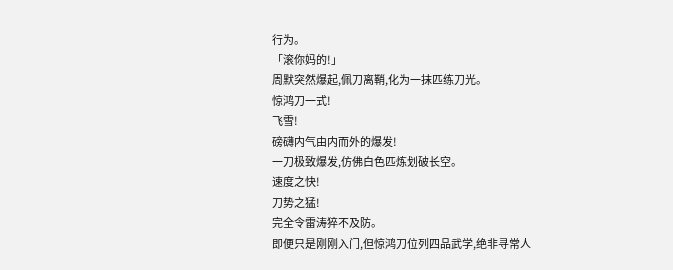行为。
「滚你妈的!」
周默突然爆起,佩刀离鞘,化为一抹匹练刀光。
惊鸿刀一式!
飞雪!
磅礴内气由内而外的爆发!
一刀极致爆发,仿佛白色匹炼划破长空。
速度之快!
刀势之猛!
完全令雷涛猝不及防。
即便只是刚刚入门,但惊鸿刀位列四品武学,绝非寻常人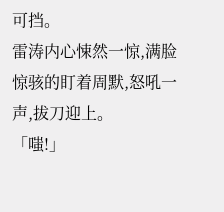可挡。
雷涛内心悚然一惊,满脸惊骇的盯着周默,怒吼一声,拔刀迎上。
「嗤!」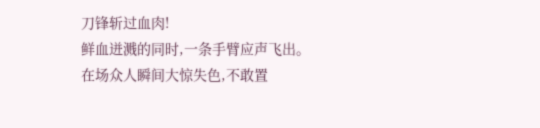刀锋斩过血肉!
鲜血迸溅的同时,一条手臂应声飞出。
在场众人瞬间大惊失色,不敢置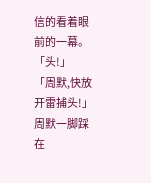信的看着眼前的一幕。
「头!」
「周默,快放开雷捕头!」
周默一脚踩在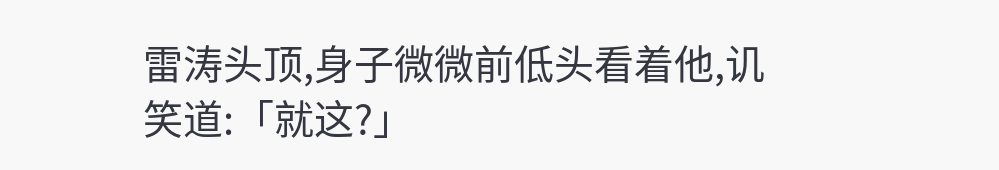雷涛头顶,身子微微前低头看着他,讥笑道:「就这?」